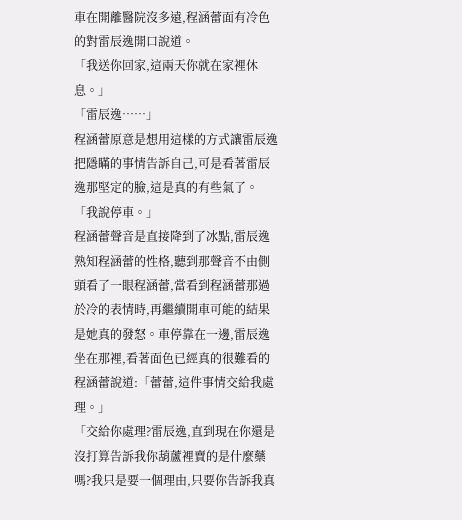車在開離醫院沒多遠,程涵蕾面有冷色的對雷辰逸開口說道。
「我送你回家,這兩天你就在家裡休息。」
「雷辰逸……」
程涵蕾原意是想用這樣的方式讓雷辰逸把隱瞞的事情告訴自己,可是看著雷辰逸那堅定的臉,這是真的有些氣了。
「我說停車。」
程涵蕾聲音是直接降到了冰點,雷辰逸熟知程涵蕾的性格,聽到那聲音不由側頭看了一眼程涵蕾,當看到程涵蕾那過於冷的表情時,再繼續開車可能的結果是她真的發怒。車停靠在一邊,雷辰逸坐在那裡,看著面色已經真的很難看的程涵蕾說道:「蕾蕾,這件事情交給我處理。」
「交給你處理?雷辰逸,直到現在你還是沒打算告訴我你葫蘆裡賣的是什麼藥嗎?我只是要一個理由,只要你告訴我真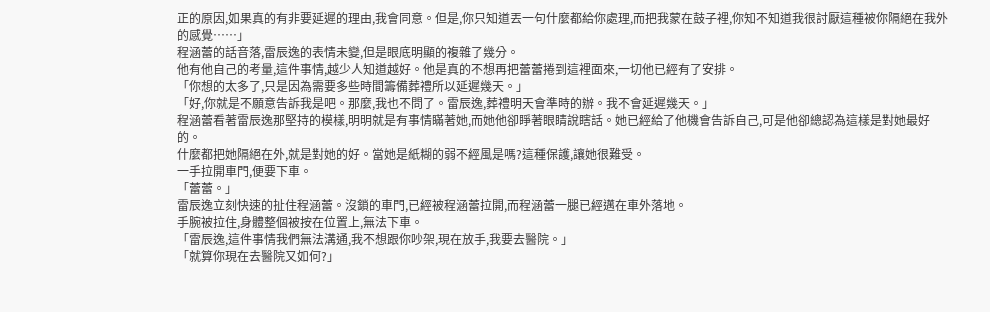正的原因,如果真的有非要延遲的理由,我會同意。但是,你只知道丟一句什麼都給你處理,而把我蒙在鼓子裡,你知不知道我很討厭這種被你隔絕在我外的感覺……」
程涵蕾的話音落,雷辰逸的表情未變,但是眼底明顯的複雜了幾分。
他有他自己的考量,這件事情,越少人知道越好。他是真的不想再把蕾蕾捲到這裡面來,一切他已經有了安排。
「你想的太多了,只是因為需要多些時間籌備葬禮所以延遲幾天。」
「好,你就是不願意告訴我是吧。那麼,我也不問了。雷辰逸,葬禮明天會準時的辦。我不會延遲幾天。」
程涵蕾看著雷辰逸那堅持的模樣,明明就是有事情瞞著她,而她他卻睜著眼睛說瞎話。她已經給了他機會告訴自己,可是他卻總認為這樣是對她最好的。
什麼都把她隔絕在外,就是對她的好。當她是紙糊的弱不經風是嗎?這種保護,讓她很難受。
一手拉開車門,便要下車。
「蕾蕾。」
雷辰逸立刻快速的扯住程涵蕾。沒鎖的車門,已經被程涵蕾拉開,而程涵蕾一腿已經邁在車外落地。
手腕被拉住,身體整個被按在位置上,無法下車。
「雷辰逸,這件事情我們無法溝通,我不想跟你吵架,現在放手,我要去醫院。」
「就算你現在去醫院又如何?」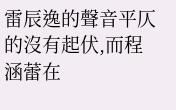雷辰逸的聲音平仄的沒有起伏,而程涵蕾在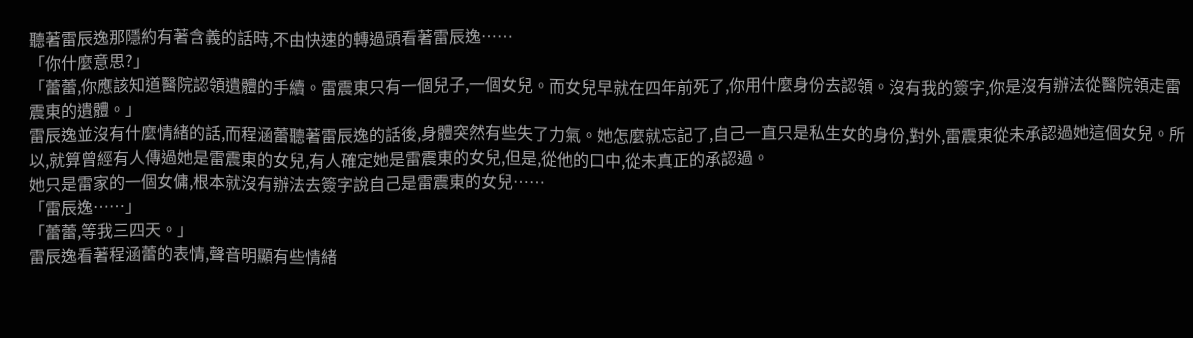聽著雷辰逸那隱約有著含義的話時,不由快速的轉過頭看著雷辰逸……
「你什麼意思?」
「蕾蕾,你應該知道醫院認領遺體的手續。雷震東只有一個兒子,一個女兒。而女兒早就在四年前死了,你用什麼身份去認領。沒有我的簽字,你是沒有辦法從醫院領走雷震東的遺體。」
雷辰逸並沒有什麼情緒的話,而程涵蕾聽著雷辰逸的話後,身體突然有些失了力氣。她怎麼就忘記了,自己一直只是私生女的身份,對外,雷震東從未承認過她這個女兒。所以,就算曾經有人傳過她是雷震東的女兒,有人確定她是雷震東的女兒,但是,從他的口中,從未真正的承認過。
她只是雷家的一個女傭,根本就沒有辦法去簽字說自己是雷震東的女兒……
「雷辰逸……」
「蕾蕾,等我三四天。」
雷辰逸看著程涵蕾的表情,聲音明顯有些情緒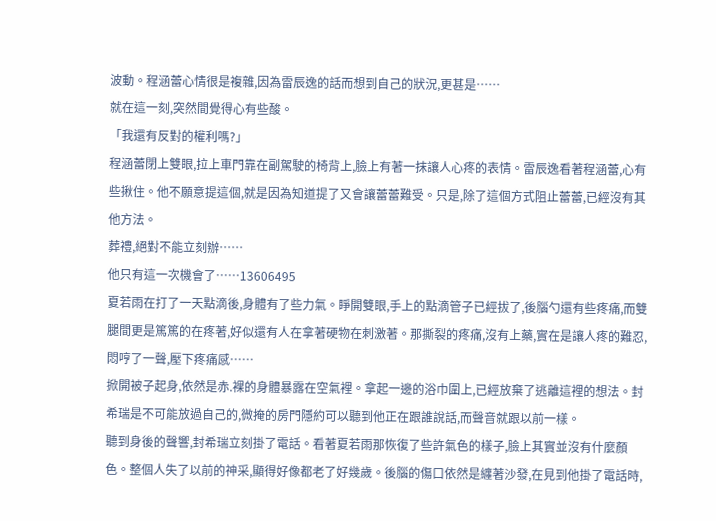波動。程涵蕾心情很是複雜,因為雷辰逸的話而想到自己的狀況,更甚是……
就在這一刻,突然間覺得心有些酸。
「我還有反對的權利嗎?」
程涵蕾閉上雙眼,拉上車門靠在副駕駛的椅背上,臉上有著一抹讓人心疼的表情。雷辰逸看著程涵蕾,心有些揪住。他不願意提這個,就是因為知道提了又會讓蕾蕾難受。只是,除了這個方式阻止蕾蕾,已經沒有其他方法。
葬禮,絕對不能立刻辦……
他只有這一次機會了……13606495
夏若雨在打了一天點滴後,身體有了些力氣。睜開雙眼,手上的點滴管子已經拔了,後腦勺還有些疼痛,而雙腿間更是篤篤的在疼著,好似還有人在拿著硬物在刺激著。那撕裂的疼痛,沒有上藥,實在是讓人疼的難忍,悶哼了一聲,壓下疼痛感……
掀開被子起身,依然是赤.裸的身體暴露在空氣裡。拿起一邊的浴巾圍上,已經放棄了逃離這裡的想法。封希瑞是不可能放過自己的,微掩的房門隱約可以聽到他正在跟誰說話,而聲音就跟以前一樣。
聽到身後的聲響,封希瑞立刻掛了電話。看著夏若雨那恢復了些許氣色的樣子,臉上其實並沒有什麼顏色。整個人失了以前的神采,顯得好像都老了好幾歲。後腦的傷口依然是纏著沙發,在見到他掛了電話時,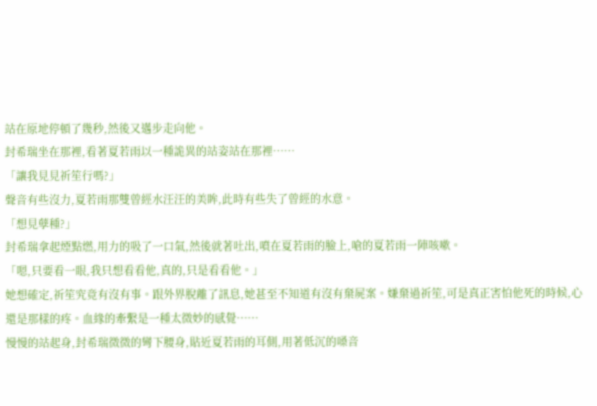站在原地停頓了幾秒,然後又邁步走向他。
封希瑞坐在那裡,看著夏若雨以一種詭異的站姿站在那裡……
「讓我見見祈笙行嗎?」
聲音有些沒力,夏若雨那雙曾經水汪汪的美眸,此時有些失了曾經的水意。
「想見孽種?」
封希瑞拿起煙點燃,用力的吸了一口氣,然後就著吐出,噴在夏若雨的臉上,嗆的夏若雨一陣咳嗽。
「嗯,只要看一眼,我只想看看他,真的,只是看看他。」
她想確定,祈笙究竟有沒有事。跟外界脫離了訊息,她甚至不知道有沒有棄屍案。嫌棄過祈笙,可是真正害怕他死的時候,心還是那樣的疼。血緣的牽繫是一種太微妙的感覺……
慢慢的站起身,封希瑞微微的彎下腰身,貼近夏若雨的耳側,用著低沉的嗓音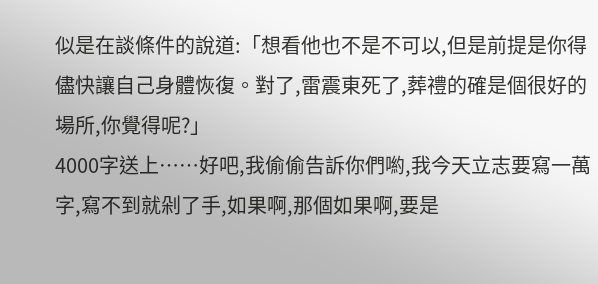似是在談條件的說道:「想看他也不是不可以,但是前提是你得儘快讓自己身體恢復。對了,雷震東死了,葬禮的確是個很好的場所,你覺得呢?」
4000字送上……好吧,我偷偷告訴你們喲,我今天立志要寫一萬字,寫不到就剁了手,如果啊,那個如果啊,要是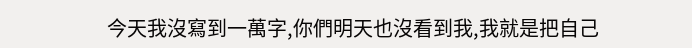今天我沒寫到一萬字,你們明天也沒看到我,我就是把自己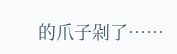的爪子剁了……